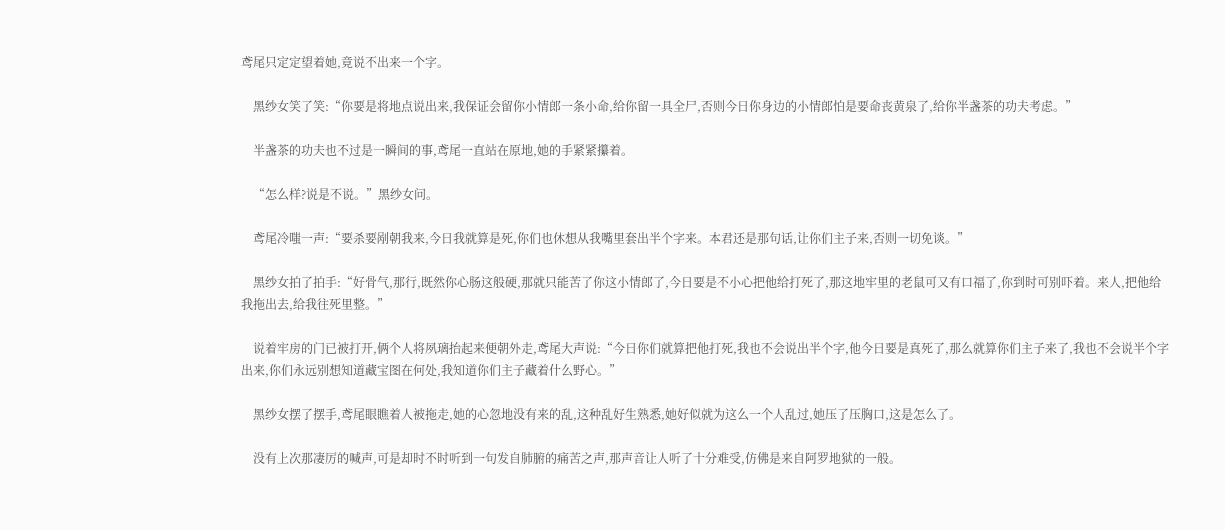鸢尾只定定望着她,竟说不出来一个字。

    黑纱女笑了笑:“你要是将地点说出来,我保证会留你小情郎一条小命,给你留一具全尸,否则今日你身边的小情郎怕是要命丧黄泉了,给你半盏茶的功夫考虑。”

    半盏茶的功夫也不过是一瞬间的事,鸢尾一直站在原地,她的手紧紧攥着。

    “怎么样?说是不说。”黑纱女问。

    鸢尾冷嗤一声:“要杀要剐朝我来,今日我就算是死,你们也休想从我嘴里套出半个字来。本君还是那句话,让你们主子来,否则一切免谈。”

    黑纱女拍了拍手:“好骨气,那行,既然你心肠这般硬,那就只能苦了你这小情郎了,今日要是不小心把他给打死了,那这地牢里的老鼠可又有口福了,你到时可别吓着。来人,把他给我拖出去,给我往死里整。”

    说着牢房的门已被打开,俩个人将夙璃抬起来便朝外走,鸢尾大声说:“今日你们就算把他打死,我也不会说出半个字,他今日要是真死了,那么就算你们主子来了,我也不会说半个字出来,你们永远别想知道藏宝图在何处,我知道你们主子藏着什么野心。”

    黑纱女摆了摆手,鸢尾眼瞧着人被拖走,她的心忽地没有来的乱,这种乱好生熟悉,她好似就为这么一个人乱过,她压了压胸口,这是怎么了。

    没有上次那凄厉的喊声,可是却时不时听到一句发自肺腑的痛苦之声,那声音让人听了十分难受,仿佛是来自阿罗地狱的一般。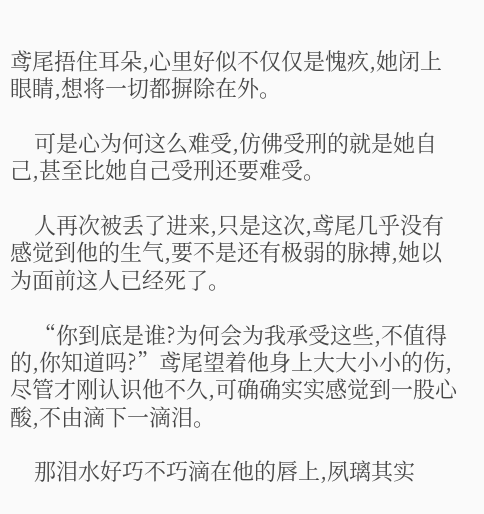鸢尾捂住耳朵,心里好似不仅仅是愧疚,她闭上眼睛,想将一切都摒除在外。

    可是心为何这么难受,仿佛受刑的就是她自己,甚至比她自己受刑还要难受。

    人再次被丢了进来,只是这次,鸢尾几乎没有感觉到他的生气,要不是还有极弱的脉搏,她以为面前这人已经死了。

    “你到底是谁?为何会为我承受这些,不值得的,你知道吗?”鸢尾望着他身上大大小小的伤,尽管才刚认识他不久,可确确实实感觉到一股心酸,不由滴下一滴泪。

    那泪水好巧不巧滴在他的唇上,夙璃其实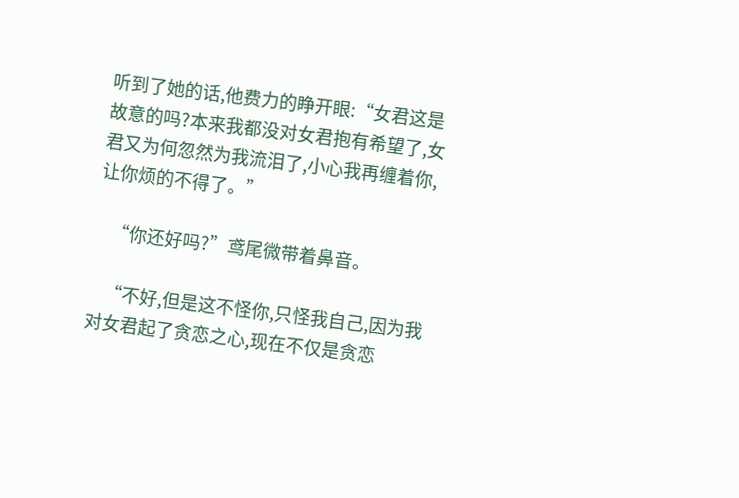听到了她的话,他费力的睁开眼:“女君这是故意的吗?本来我都没对女君抱有希望了,女君又为何忽然为我流泪了,小心我再缠着你,让你烦的不得了。”

    “你还好吗?”鸢尾微带着鼻音。

    “不好,但是这不怪你,只怪我自己,因为我对女君起了贪恋之心,现在不仅是贪恋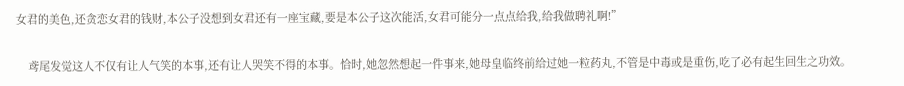女君的美色,还贪恋女君的钱财,本公子没想到女君还有一座宝藏,要是本公子这次能活,女君可能分一点点给我,给我做聘礼啊!”

    鸢尾发觉这人不仅有让人气笑的本事,还有让人哭笑不得的本事。恰时,她忽然想起一件事来,她母皇临终前给过她一粒药丸,不管是中毒或是重伤,吃了必有起生回生之功效。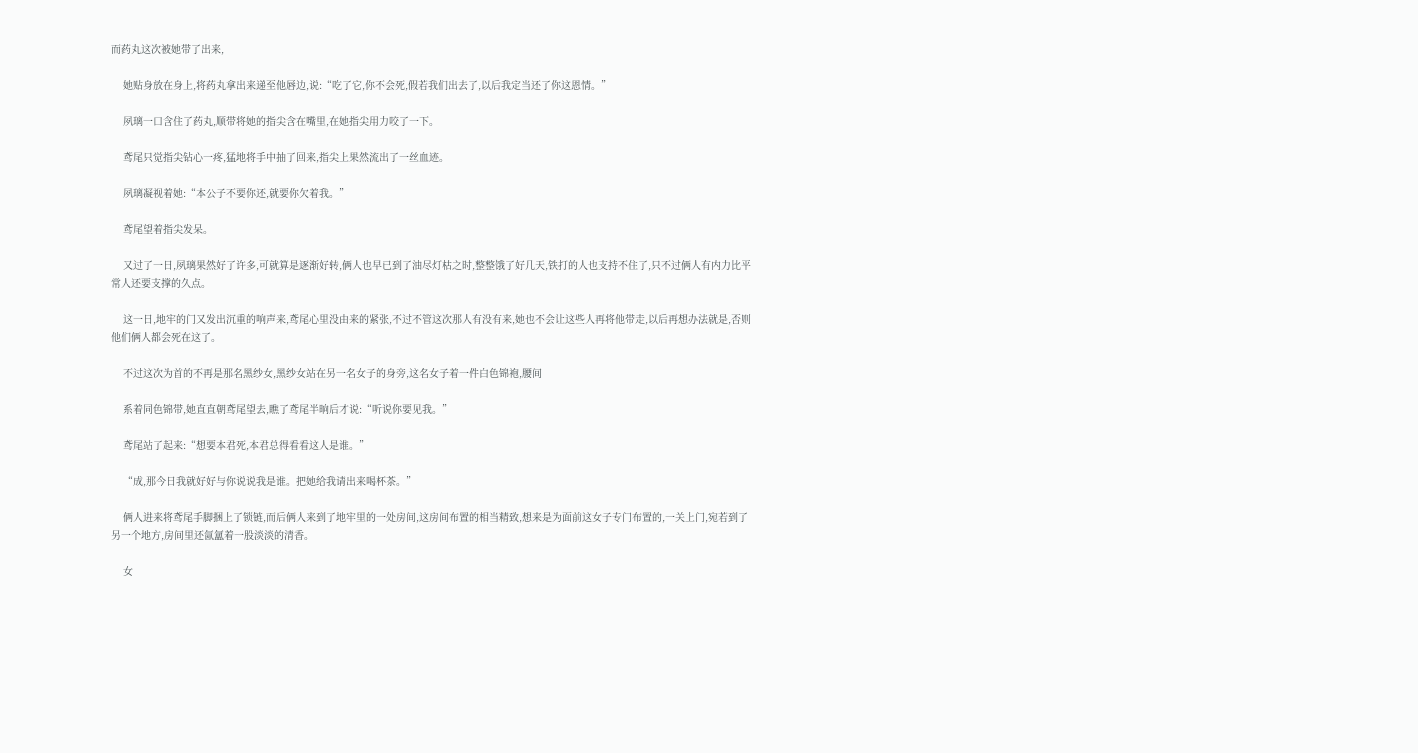而药丸这次被她带了出来,

    她贴身放在身上,将药丸拿出来递至他唇边,说:“吃了它,你不会死,假若我们出去了,以后我定当还了你这恩情。”

    夙璃一口含住了药丸,顺带将她的指尖含在嘴里,在她指尖用力咬了一下。

    鸢尾只觉指尖钻心一疼,猛地将手中抽了回来,指尖上果然流出了一丝血迹。

    夙璃凝视着她:“本公子不要你还,就要你欠着我。”

    鸢尾望着指尖发呆。

    又过了一日,夙璃果然好了许多,可就算是逐渐好转,俩人也早已到了油尽灯枯之时,整整饿了好几天,铁打的人也支持不住了,只不过俩人有内力比平常人还要支撑的久点。

    这一日,地牢的门又发出沉重的响声来,鸢尾心里没由来的紧张,不过不管这次那人有没有来,她也不会让这些人再将他带走,以后再想办法就是,否则他们俩人都会死在这了。

    不过这次为首的不再是那名黑纱女,黑纱女站在另一名女子的身旁,这名女子着一件白色锦袍,腰间

    系着同色锦带,她直直朝鸢尾望去,瞧了鸢尾半晌后才说:“听说你要见我。”

    鸢尾站了起来:“想要本君死,本君总得看看这人是谁。”

    “成,那今日我就好好与你说说我是谁。把她给我请出来喝杯茶。”

    俩人进来将鸢尾手脚捆上了锁链,而后俩人来到了地牢里的一处房间,这房间布置的相当精致,想来是为面前这女子专门布置的,一关上门,宛若到了另一个地方,房间里还氤氲着一股淡淡的清香。

    女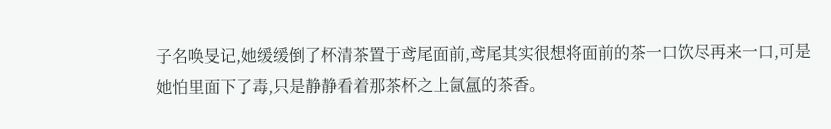子名唤旻记,她缓缓倒了杯清茶置于鸢尾面前,鸢尾其实很想将面前的茶一口饮尽再来一口,可是她怕里面下了毒,只是静静看着那茶杯之上氤氲的茶香。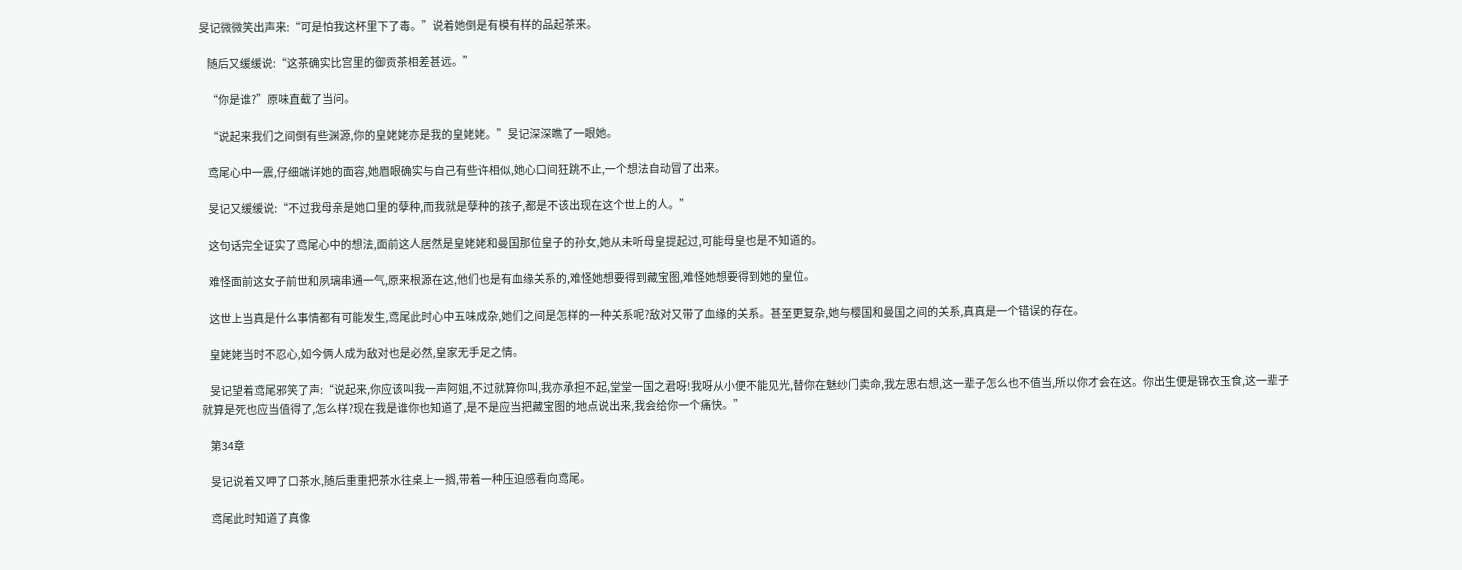旻记微微笑出声来:“可是怕我这杯里下了毒。”说着她倒是有模有样的品起茶来。

    随后又缓缓说:“这茶确实比宫里的御贡茶相差甚远。”

    “你是谁?”原味直截了当问。

    “说起来我们之间倒有些渊源,你的皇姥姥亦是我的皇姥姥。”旻记深深瞧了一眼她。

    鸢尾心中一震,仔细端详她的面容,她眉眼确实与自己有些许相似,她心口间狂跳不止,一个想法自动冒了出来。

    旻记又缓缓说:“不过我母亲是她口里的孽种,而我就是孽种的孩子,都是不该出现在这个世上的人。”

    这句话完全证实了鸢尾心中的想法,面前这人居然是皇姥姥和曼国那位皇子的孙女,她从未听母皇提起过,可能母皇也是不知道的。

    难怪面前这女子前世和夙璃串通一气,原来根源在这,他们也是有血缘关系的,难怪她想要得到藏宝图,难怪她想要得到她的皇位。

    这世上当真是什么事情都有可能发生,鸢尾此时心中五味成杂,她们之间是怎样的一种关系呢?敌对又带了血缘的关系。甚至更复杂,她与樱国和曼国之间的关系,真真是一个错误的存在。

    皇姥姥当时不忍心,如今俩人成为敌对也是必然,皇家无手足之情。

    旻记望着鸢尾邪笑了声:“说起来,你应该叫我一声阿姐,不过就算你叫,我亦承担不起,堂堂一国之君呀!我呀从小便不能见光,替你在魅纱门卖命,我左思右想,这一辈子怎么也不值当,所以你才会在这。你出生便是锦衣玉食,这一辈子就算是死也应当值得了,怎么样?现在我是谁你也知道了,是不是应当把藏宝图的地点说出来,我会给你一个痛快。”

    第34章

    旻记说着又呷了口茶水,随后重重把茶水往桌上一搁,带着一种压迫感看向鸢尾。

    鸢尾此时知道了真像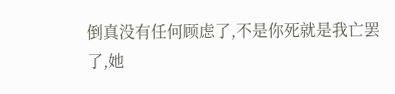倒真没有任何顾虑了,不是你死就是我亡罢了,她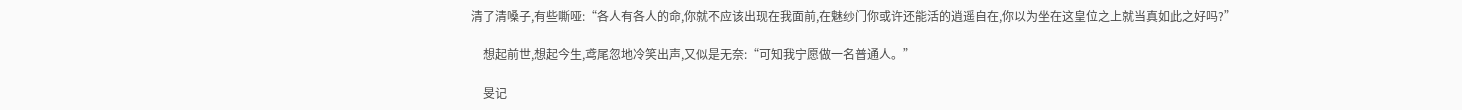清了清嗓子,有些嘶哑:“各人有各人的命,你就不应该出现在我面前,在魅纱门你或许还能活的逍遥自在,你以为坐在这皇位之上就当真如此之好吗?”

    想起前世,想起今生,鸢尾忽地冷笑出声,又似是无奈:“可知我宁愿做一名普通人。”

    旻记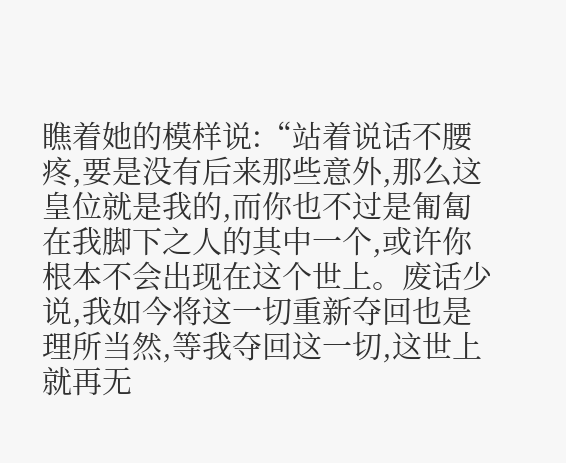瞧着她的模样说:“站着说话不腰疼,要是没有后来那些意外,那么这皇位就是我的,而你也不过是匍匐在我脚下之人的其中一个,或许你根本不会出现在这个世上。废话少说,我如今将这一切重新夺回也是理所当然,等我夺回这一切,这世上就再无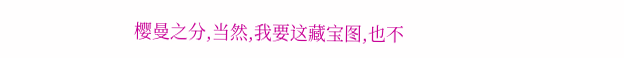樱曼之分,当然,我要这藏宝图,也不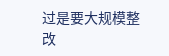过是要大规模整改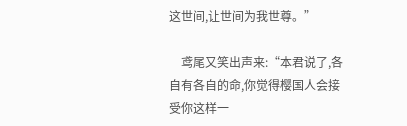这世间,让世间为我世尊。”

    鸢尾又笑出声来:“本君说了,各自有各自的命,你觉得樱国人会接受你这样一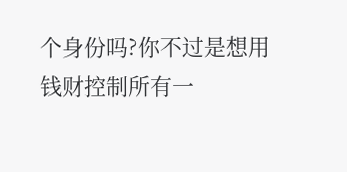个身份吗?你不过是想用钱财控制所有一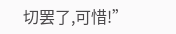切罢了,可惜!”